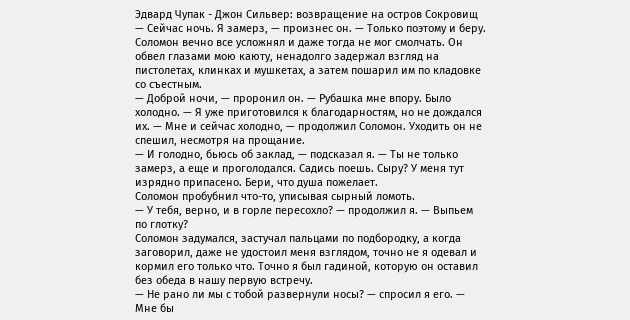Эдвард Чупак - Джон Сильвер: возвращение на остров Сокровищ
— Сейчас ночь. Я замерз, — произнес он. — Только поэтому и беру.
Соломон вечно все усложнял и даже тогда не мог смолчать. Он обвел глазами мою каюту, ненадолго задержал взгляд на пистолетах, клинках и мушкетах, а затем пошарил им по кладовке со съестным.
— Доброй ночи, — проронил он. — Рубашка мне впору. Было холодно. — Я уже приготовился к благодарностям, но не дождался их. — Мне и сейчас холодно, — продолжил Соломон. Уходить он не спешил, несмотря на прощание.
— И голодно, бьюсь об заклад, — подсказал я. — Ты не только замерз, а еще и проголодался. Садись поешь. Сыру? У меня тут изрядно припасено. Бери, что душа пожелает.
Соломон пробубнил что-то, уписывая сырный ломоть.
— У тебя, верно, и в горле пересохло? — продолжил я. — Выпьем по глотку?
Соломон задумался, застучал пальцами по подбородку, а когда заговорил, даже не удостоил меня взглядом, точно не я одевал и кормил его только что. Точно я был гадиной, которую он оставил без обеда в нашу первую встречу.
— Не рано ли мы с тобой развернули носы? — спросил я его. — Мне бы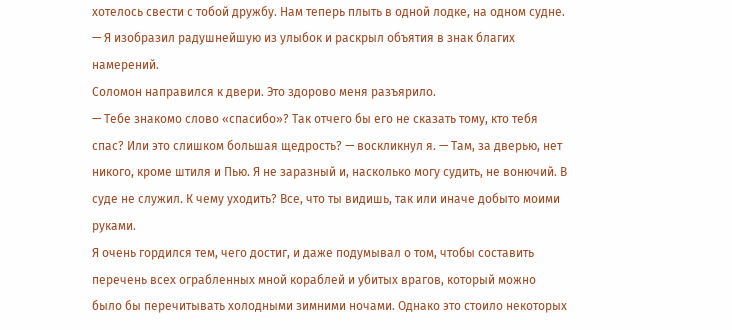хотелось свести с тобой дружбу. Нам теперь плыть в одной лодке, на одном судне. — Я изобразил радушнейшую из улыбок и раскрыл объятия в знак благих намерений.
Соломон направился к двери. Это здорово меня разъярило.
— Тебе знакомо слово «спасибо»? Так отчего бы его не сказать тому, кто тебя спас? Или это слишком большая щедрость? — воскликнул я. — Там, за дверью, нет никого, кроме штиля и Пью. Я не заразный и, насколько могу судить, не вонючий. В суде не служил. К чему уходить? Все, что ты видишь, так или иначе добыто моими руками.
Я очень гордился тем, чего достиг, и даже подумывал о том, чтобы составить перечень всех ограбленных мной кораблей и убитых врагов, который можно было бы перечитывать холодными зимними ночами. Однако это стоило некоторых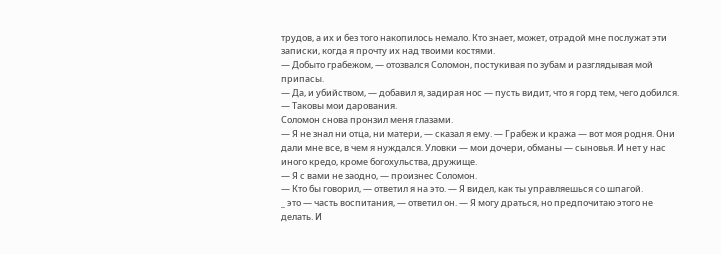трудов, а их и без того накопилось немало. Кто знает, может, отрадой мне послужат эти записки, когда я прочту их над твоими костями.
— Добыто грабежом, — отозвался Соломон, постукивая по зубам и разглядывая мой припасы.
— Да, и убийством, — добавил я, задирая нос — пусть видит, что я горд тем, чего добился. — Таковы мои дарования.
Соломон снова пронзил меня глазами.
— Я не знал ни отца, ни матери, — сказал я ему. — Грабеж и кража — вот моя родня. Они дали мне все, в чем я нуждался. Уловки — мои дочери, обманы — сыновья. И нет у нас иного кредо, кроме богохульства, дружище.
— Я с вами не заодно, — произнес Соломон.
— Кто бы говорил, — ответил я на это. — Я видел, как ты управляешься со шпагой.
_ это — часть воспитания, — ответил он. — Я могу драться, но предпочитаю этого не делать. И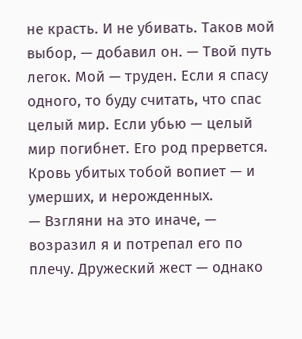не красть. И не убивать. Таков мой выбор, — добавил он. — Твой путь легок. Мой — труден. Если я спасу одного, то буду считать, что спас целый мир. Если убью — целый мир погибнет. Его род прервется. Кровь убитых тобой вопиет — и умерших, и нерожденных.
— Взгляни на это иначе, — возразил я и потрепал его по плечу. Дружеский жест — однако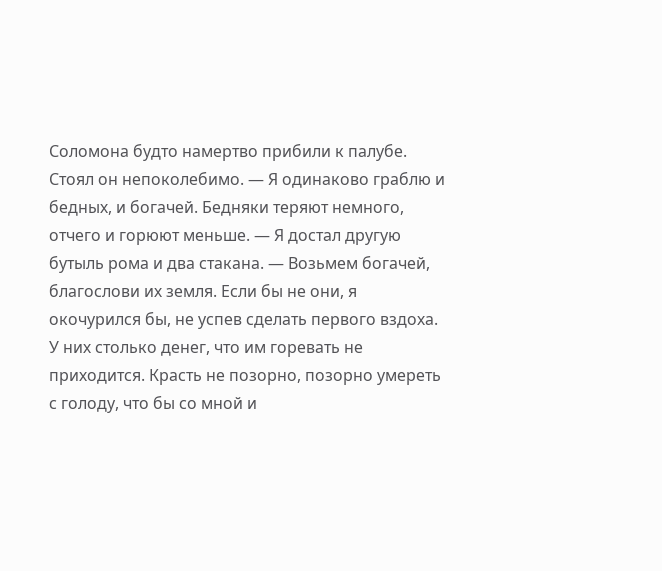Соломона будто намертво прибили к палубе. Стоял он непоколебимо. — Я одинаково граблю и бедных, и богачей. Бедняки теряют немного, отчего и горюют меньше. — Я достал другую бутыль рома и два стакана. — Возьмем богачей, благослови их земля. Если бы не они, я окочурился бы, не успев сделать первого вздоха. У них столько денег, что им горевать не приходится. Красть не позорно, позорно умереть с голоду, что бы со мной и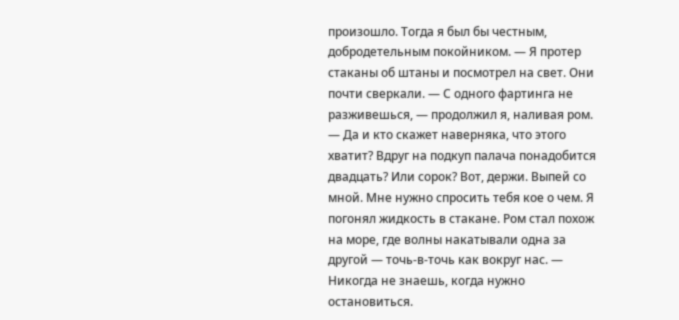произошло. Тогда я был бы честным, добродетельным покойником. — Я протер стаканы об штаны и посмотрел на свет. Они почти сверкали. — С одного фартинга не разживешься, — продолжил я, наливая ром. — Да и кто скажет наверняка, что этого хватит? Вдруг на подкуп палача понадобится двадцать? Или сорок? Вот, держи. Выпей со мной. Мне нужно спросить тебя кое о чем. Я погонял жидкость в стакане. Ром стал похож на море, где волны накатывали одна за другой — точь-в-точь как вокруг нас. — Никогда не знаешь, когда нужно остановиться.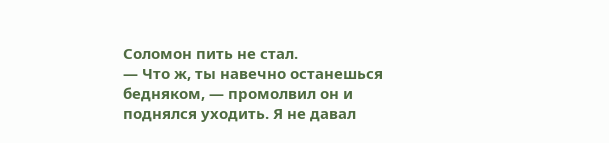Соломон пить не стал.
— Что ж, ты навечно останешься бедняком, — промолвил он и поднялся уходить. Я не давал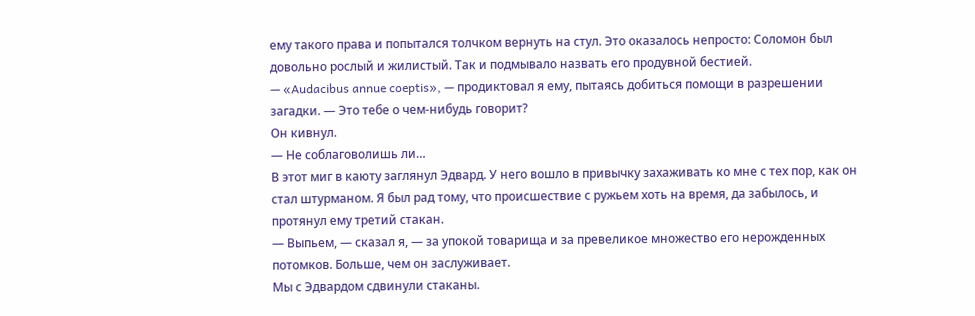ему такого права и попытался толчком вернуть на стул. Это оказалось непросто: Соломон был довольно рослый и жилистый. Так и подмывало назвать его продувной бестией.
— «Audacibus annue coeptis», — продиктовал я ему, пытаясь добиться помощи в разрешении загадки. — Это тебе о чем-нибудь говорит?
Он кивнул.
— Не соблаговолишь ли…
В этот миг в каюту заглянул Эдвард. У него вошло в привычку захаживать ко мне с тех пор, как он стал штурманом. Я был рад тому, что происшествие с ружьем хоть на время, да забылось, и протянул ему третий стакан.
— Выпьем, — сказал я, — за упокой товарища и за превеликое множество его нерожденных потомков. Больше, чем он заслуживает.
Мы с Эдвардом сдвинули стаканы.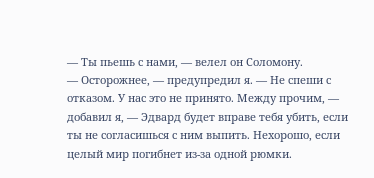— Ты пьешь с нами, — велел он Соломону.
— Осторожнее, — предупредил я. — Не спеши с отказом. У нас это не принято. Между прочим, — добавил я, — Эдвард будет вправе тебя убить, если ты не согласишься с ним выпить. Нехорошо, если целый мир погибнет из-за одной рюмки.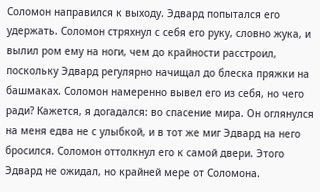Соломон направился к выходу. Эдвард попытался его удержать. Соломон стряхнул с себя его руку, словно жука, и вылил ром ему на ноги, чем до крайности расстроил, поскольку Эдвард регулярно начищал до блеска пряжки на башмаках. Соломон намеренно вывел его из себя, но чего ради? Кажется, я догадался: во спасение мира. Он оглянулся на меня едва не с улыбкой, и в тот же миг Эдвард на него бросился. Соломон оттолкнул его к самой двери. Этого Эдвард не ожидал, но крайней мере от Соломона.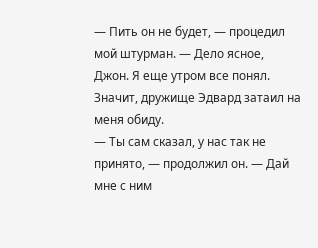— Пить он не будет, — процедил мой штурман. — Дело ясное, Джон. Я еще утром все понял.
Значит, дружище Эдвард затаил на меня обиду.
— Ты сам сказал, у нас так не принято, — продолжил он. — Дай мне с ним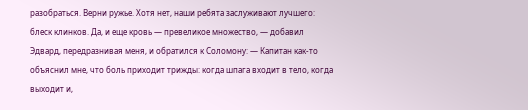разобраться. Верни ружье. Хотя нет, наши ребята заслуживают лучшего: блеск клинков. Да, и еще кровь — превеликое множество, — добавил Эдвард, передразнивая меня, и обратился к Соломону: — Капитан как-то объяснил мне, что боль приходит трижды: когда шпага входит в тело, когда выходит и,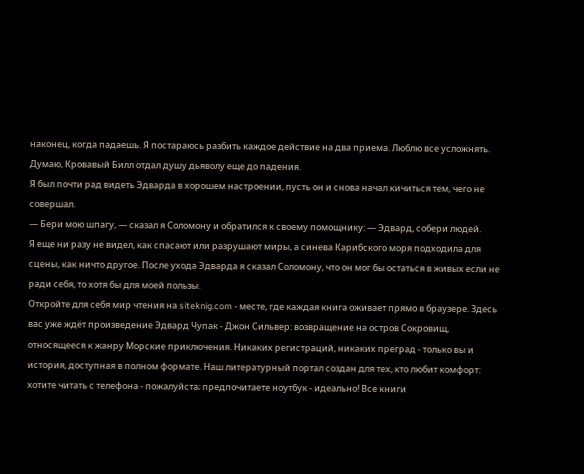наконец, когда падаешь. Я постараюсь разбить каждое действие на два приема. Люблю все усложнять. Думаю, Кровавый Билл отдал душу дьяволу еще до падения.
Я был почти рад видеть Эдварда в хорошем настроении, пусть он и снова начал кичиться тем, чего не совершал.
— Бери мою шпагу, — сказал я Соломону и обратился к своему помощнику: — Эдвард, собери людей.
Я еще ни разу не видел, как спасают или разрушают миры, а синева Карибского моря подходила для сцены, как ничто другое. После ухода Эдварда я сказал Соломону, что он мог бы остаться в живых если не ради себя, то хотя бы для моей пользы.
Откройте для себя мир чтения на siteknig.com - месте, где каждая книга оживает прямо в браузере. Здесь вас уже ждёт произведение Эдвард Чупак - Джон Сильвер: возвращение на остров Сокровищ, относящееся к жанру Морские приключения. Никаких регистраций, никаких преград - только вы и история, доступная в полном формате. Наш литературный портал создан для тех, кто любит комфорт: хотите читать с телефона - пожалуйста; предпочитаете ноутбук - идеально! Все книги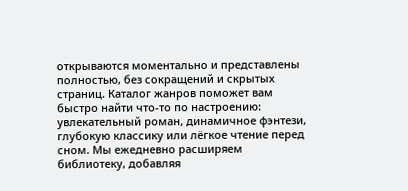открываются моментально и представлены полностью, без сокращений и скрытых страниц. Каталог жанров поможет вам быстро найти что-то по настроению: увлекательный роман, динамичное фэнтези, глубокую классику или лёгкое чтение перед сном. Мы ежедневно расширяем библиотеку, добавляя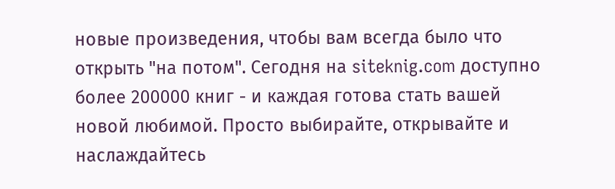новые произведения, чтобы вам всегда было что открыть "на потом". Сегодня на siteknig.com доступно более 200000 книг - и каждая готова стать вашей новой любимой. Просто выбирайте, открывайте и наслаждайтесь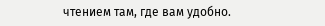чтением там, где вам удобно.